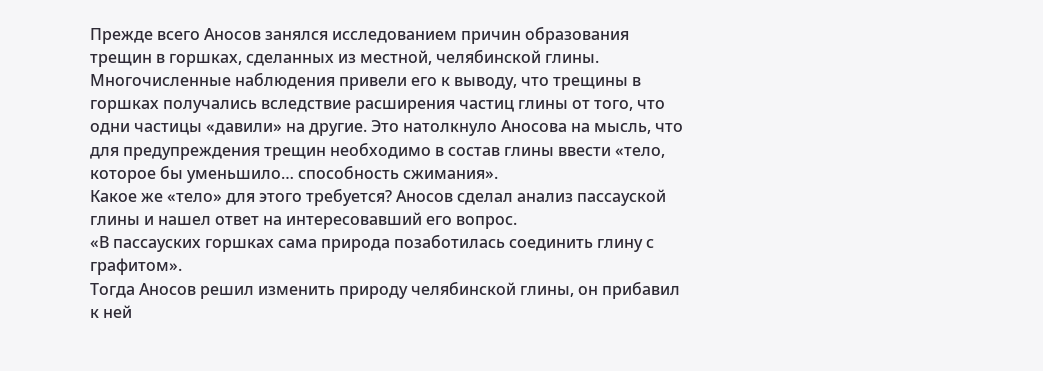Прежде всего Аносов занялся исследованием причин образования трещин в горшках, сделанных из местной, челябинской глины. Многочисленные наблюдения привели его к выводу, что трещины в горшках получались вследствие расширения частиц глины от того, что одни частицы «давили» на другие. Это натолкнуло Аносова на мысль, что для предупреждения трещин необходимо в состав глины ввести «тело, которое бы уменьшило… способность сжимания».
Какое же «тело» для этого требуется? Аносов сделал анализ пассауской глины и нашел ответ на интересовавший его вопрос.
«В пассауских горшках сама природа позаботилась соединить глину с графитом».
Тогда Аносов решил изменить природу челябинской глины, он прибавил к ней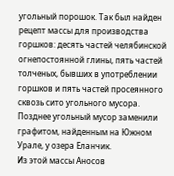угольный порошок. Так был найден рецепт массы для производства горшков: десять частей челябинской огнепостоянной глины, пять частей толченых, бывших в употреблении горшков и пять частей просеянного сквозь сито угольного мусора. Позднее угольный мусор заменили графитом, найденным на Южном Урале, у озера Еланчик.
Из этой массы Аносов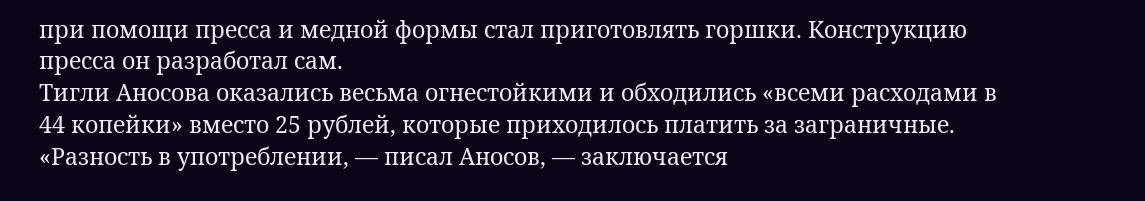при помощи пресса и медной формы стал приготовлять горшки. Конструкцию пресса он разработал сам.
Тигли Аносова оказались весьма огнестойкими и обходились «всеми расходами в 44 копейки» вместо 25 рублей, которые приходилось платить за заграничные.
«Разность в употреблении, — писал Аносов, — заключается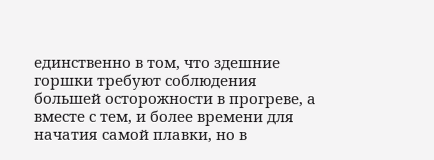единственно в том, что здешние горшки требуют соблюдения большей осторожности в прогреве, а вместе с тем, и более времени для начатия самой плавки, но в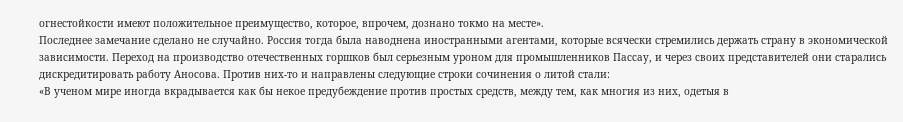огнестойкости имеют положительное преимущество, которое, впрочем, дознано токмо на месте».
Последнее замечание сделано не случайно. Россия тогда была наводнена иностранными агентами, которые всячески стремились держать страну в экономической зависимости. Переход на производство отечественных горшков был серьезным уроном для промышленников Пассау, и через своих представителей они старались дискредитировать работу Аносова. Против них-то и направлены следующие строки сочинения о литой стали:
«В ученом мире иногда вкрадывается как бы некое предубеждение против простых средств, между тем, как многия из них, одетыя в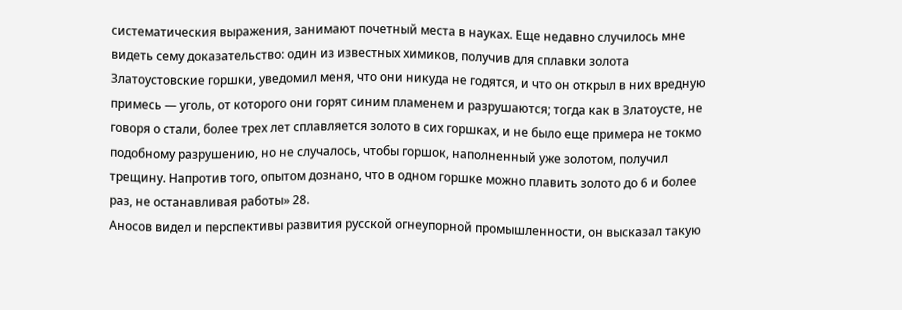систематическия выражения, занимают почетный места в науках. Еще недавно случилось мне видеть сему доказательство: один из известных химиков, получив для сплавки золота Златоустовские горшки, уведомил меня, что они никуда не годятся, и что он открыл в них вредную примесь — уголь, от которого они горят синим пламенем и разрушаются; тогда как в Златоусте, не говоря о стали, более трех лет сплавляется золото в сих горшках, и не было еще примера не токмо подобному разрушению, но не случалось, чтобы горшок, наполненный уже золотом, получил трещину. Напротив того, опытом дознано, что в одном горшке можно плавить золото до 6 и более раз, не останавливая работы» 28.
Аносов видел и перспективы развития русской огнеупорной промышленности, он высказал такую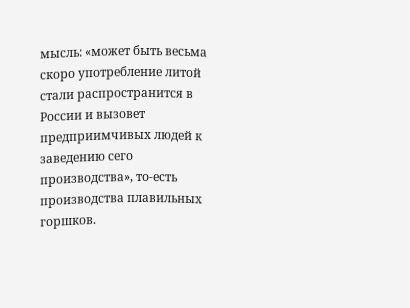мысль: «может быть весьма скоро употребление литой стали распространится в России и вызовет предприимчивых людей к заведению сего производства», то-есть производства плавильных горшков.